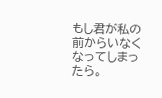もし君が私の前からいなくなってしまったら。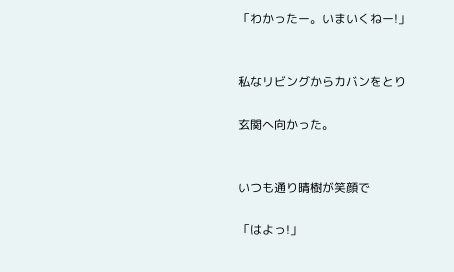「わかったー。いまいくねー!」


私なリビングからカバンをとり

玄関へ向かった。


いつも通り晴樹が笑顔で

「はよっ!」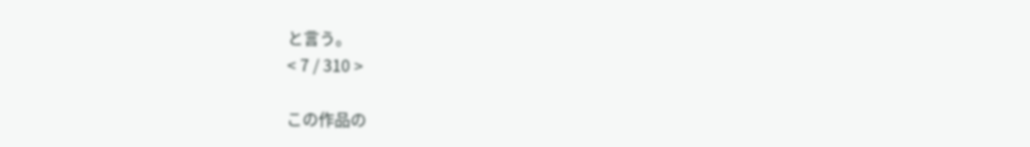と言う。
< 7 / 310 >

この作品の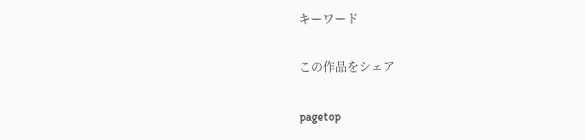キーワード

この作品をシェア

pagetop